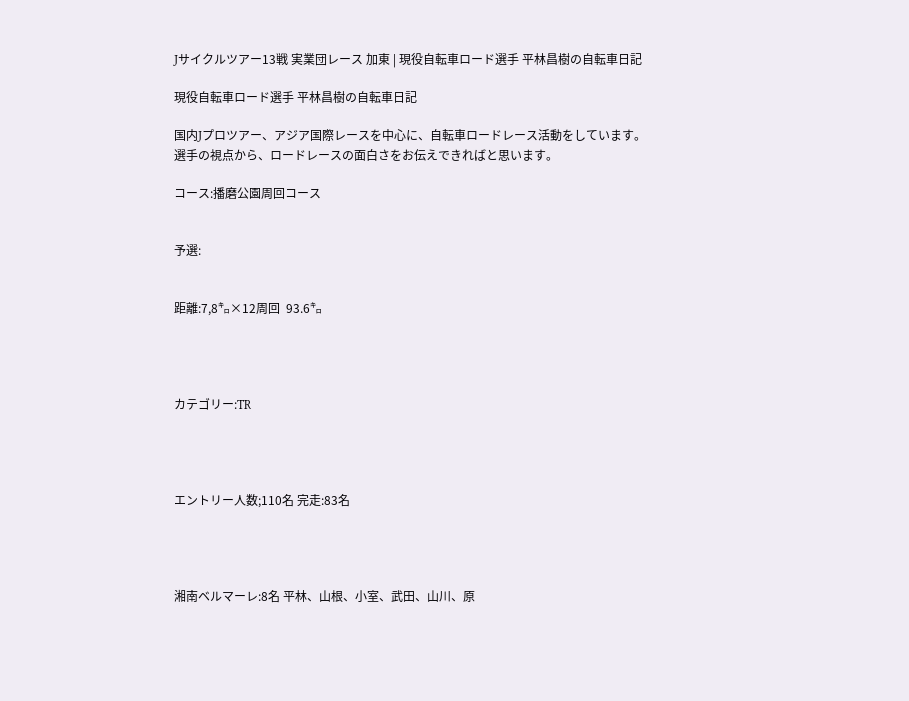Jサイクルツアー13戦 実業団レース 加東 | 現役自転車ロード選手 平林昌樹の自転車日記

現役自転車ロード選手 平林昌樹の自転車日記

国内Jプロツアー、アジア国際レースを中心に、自転車ロードレース活動をしています。
選手の視点から、ロードレースの面白さをお伝えできればと思います。

コース:播磨公園周回コース


予選:


距離:7,8㌔×12周回  93.6㌔




カテゴリー:TR




エントリー人数;110名 完走:83名




湘南ベルマーレ:8名 平林、山根、小室、武田、山川、原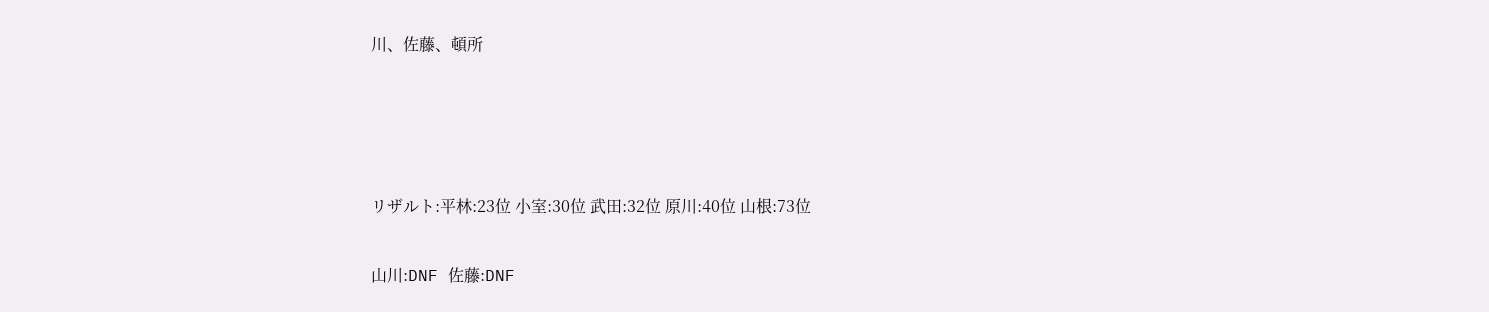川、佐藤、頓所






リザルト:平林:23位 小室:30位 武田:32位 原川:40位 山根:73位


山川:DNF 佐藤:DNF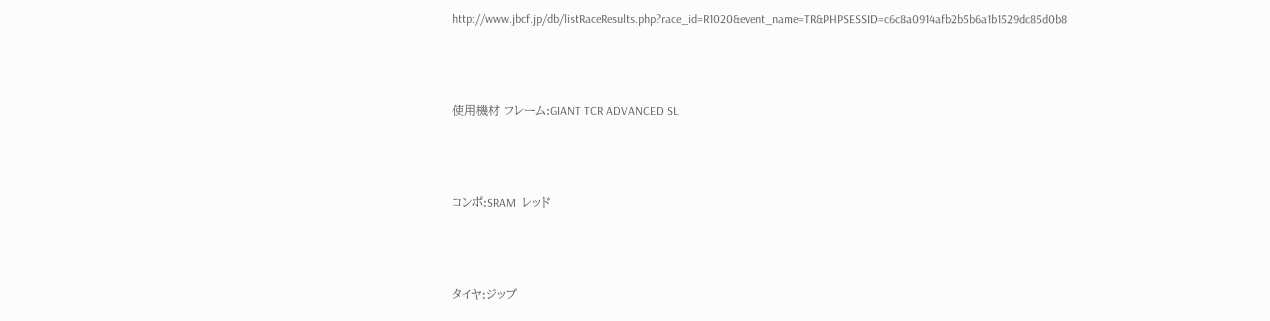http://www.jbcf.jp/db/listRaceResults.php?race_id=R1020&event_name=TR&PHPSESSID=c6c8a0914afb2b5b6a1b1529dc85d0b8




使用機材 フレーム:GIANT TCR ADVANCED SL




コンポ:SRAM  レッド




タイヤ:ジップ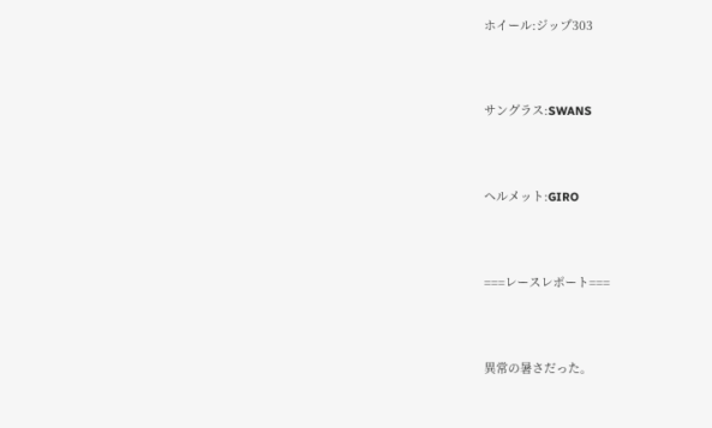ホイール:ジップ303




サングラス:SWANS




ヘルメット:GIRO




===レースレポート===




異常の暑さだった。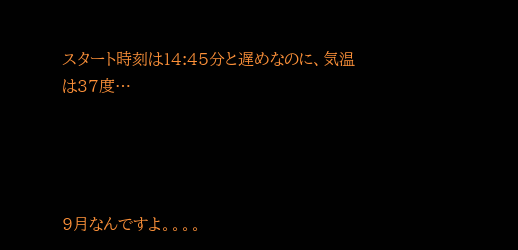スタート時刻は14:45分と遅めなのに、気温は37度…




9月なんですよ。。。。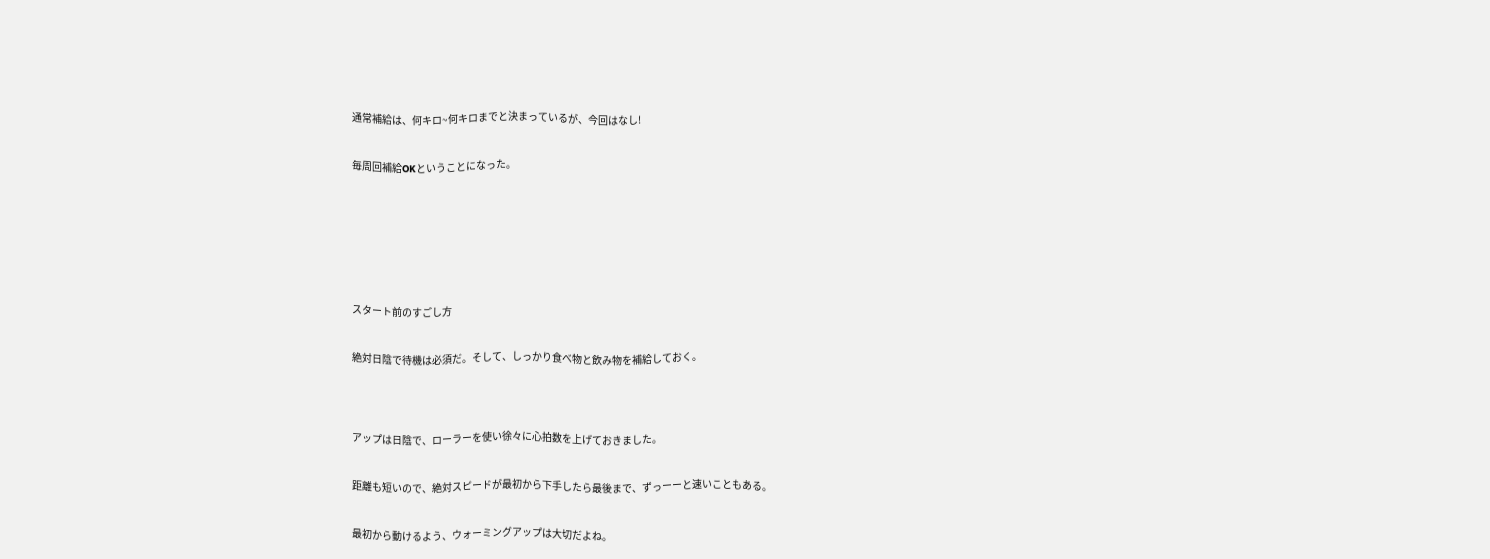通常補給は、何キロ~何キロまでと決まっているが、今回はなし!


毎周回補給OKということになった。








スタート前のすごし方


絶対日陰で待機は必須だ。そして、しっかり食べ物と飲み物を補給しておく。




アップは日陰で、ローラーを使い徐々に心拍数を上げておきました。


距離も短いので、絶対スピードが最初から下手したら最後まで、ずっーーと速いこともある。


最初から動けるよう、ウォーミングアップは大切だよね。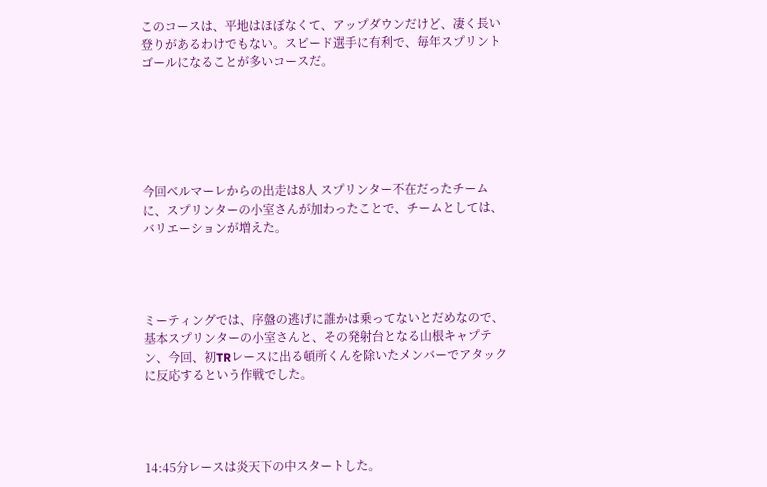このコースは、平地はほぼなくて、アップダウンだけど、凄く長い登りがあるわけでもない。スピード選手に有利で、毎年スプリントゴールになることが多いコースだ。






今回ベルマーレからの出走は8人 スプリンター不在だったチームに、スプリンターの小室さんが加わったことで、チームとしては、バリエーションが増えた。




ミーティングでは、序盤の逃げに誰かは乗ってないとだめなので、基本スプリンターの小室さんと、その発射台となる山根キャプテン、今回、初TRレースに出る頓所くんを除いたメンバーでアタックに反応するという作戦でした。




14:45分レースは炎天下の中スタートした。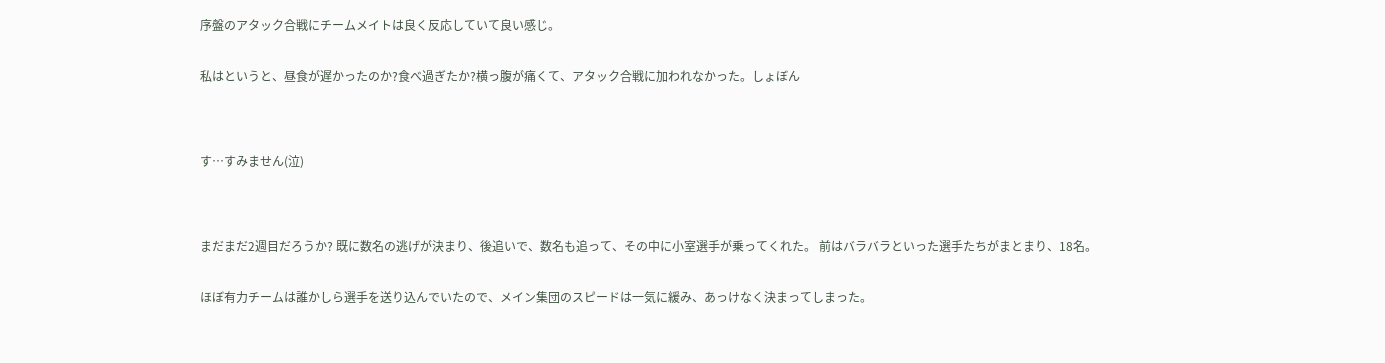序盤のアタック合戦にチームメイトは良く反応していて良い感じ。


私はというと、昼食が遅かったのか?食べ過ぎたか?横っ腹が痛くて、アタック合戦に加われなかった。しょぼん




す…すみません(泣)




まだまだ2週目だろうか? 既に数名の逃げが決まり、後追いで、数名も追って、その中に小室選手が乗ってくれた。 前はバラバラといった選手たちがまとまり、18名。


ほぼ有力チームは誰かしら選手を送り込んでいたので、メイン集団のスピードは一気に緩み、あっけなく決まってしまった。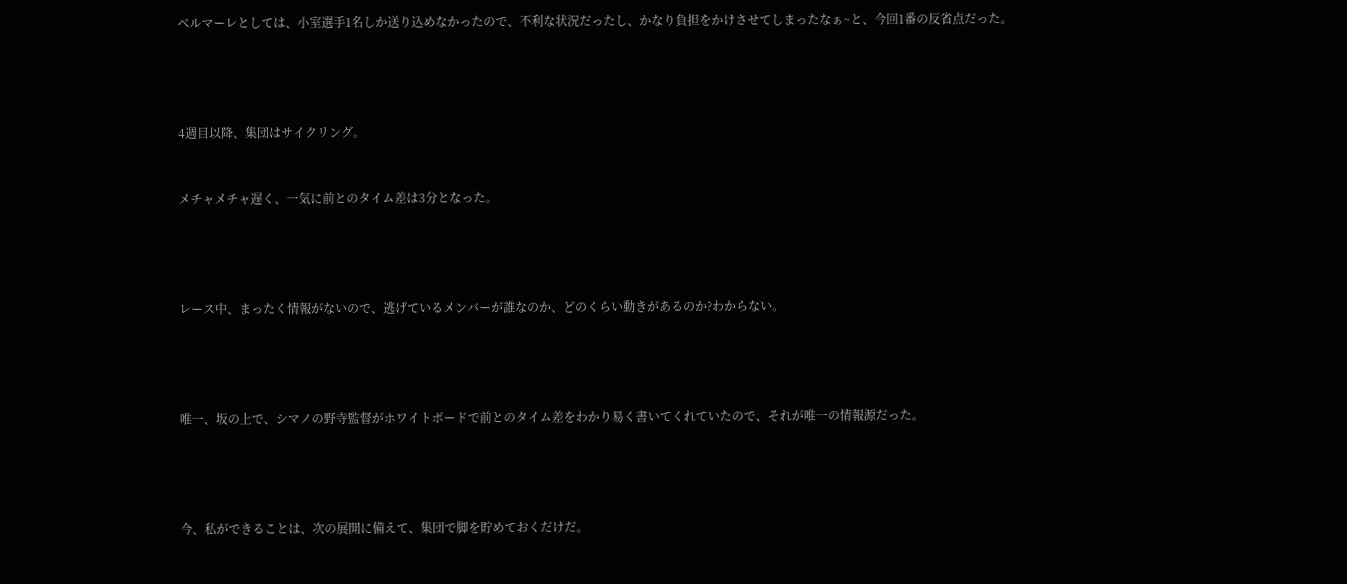ベルマーレとしては、小室選手1名しか送り込めなかったので、不利な状況だったし、かなり負担をかけさせてしまったなぁ~と、今回1番の反省点だった。




4週目以降、集団はサイクリング。


メチャメチャ遅く、一気に前とのタイム差は3分となった。




レース中、まったく情報がないので、逃げているメンバーが誰なのか、どのくらい動きがあるのか?わからない。




唯一、坂の上で、シマノの野寺監督がホワイトボードで前とのタイム差をわかり易く書いてくれていたので、それが唯一の情報源だった。




今、私ができることは、次の展開に備えて、集団で脚を貯めておくだけだ。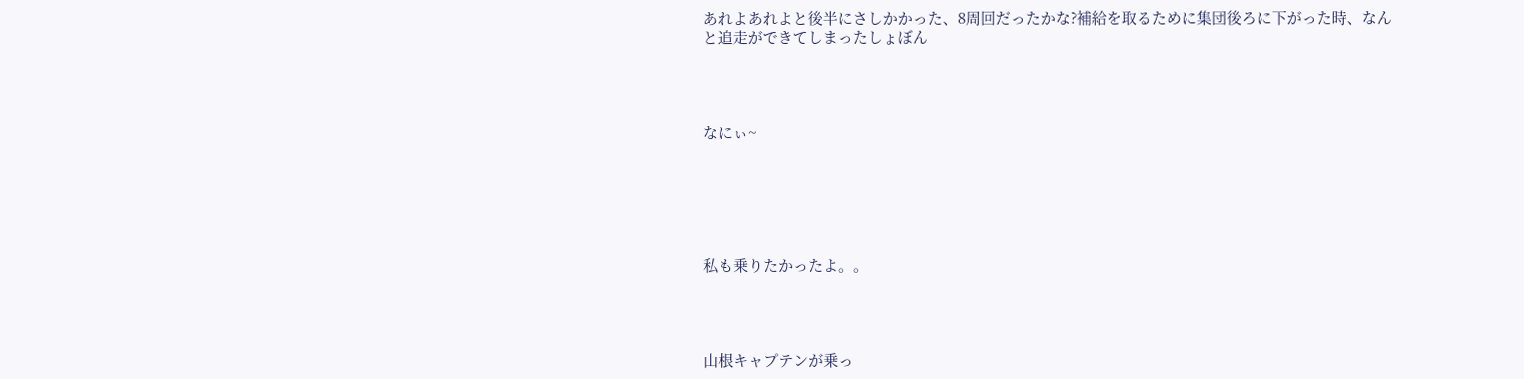あれよあれよと後半にさしかかった、8周回だったかな?補給を取るために集団後ろに下がった時、なんと追走ができてしまったしょぼん




なにぃ~






私も乗りたかったよ。。




山根キャプテンが乗っ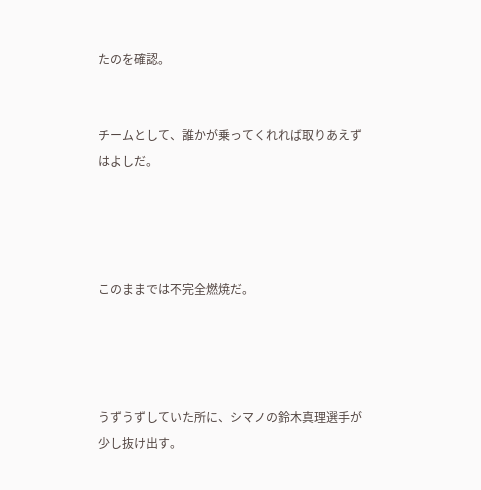たのを確認。


チームとして、誰かが乗ってくれれば取りあえずはよしだ。




このままでは不完全燃焼だ。




うずうずしていた所に、シマノの鈴木真理選手が少し抜け出す。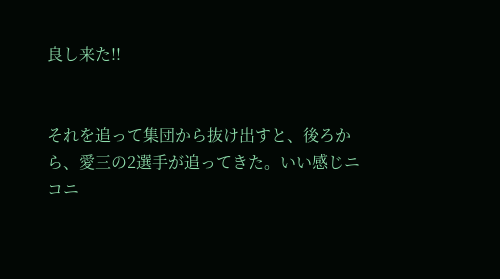良し来た!!


それを追って集団から抜け出すと、後ろから、愛三の2選手が追ってきた。いい感じニコニ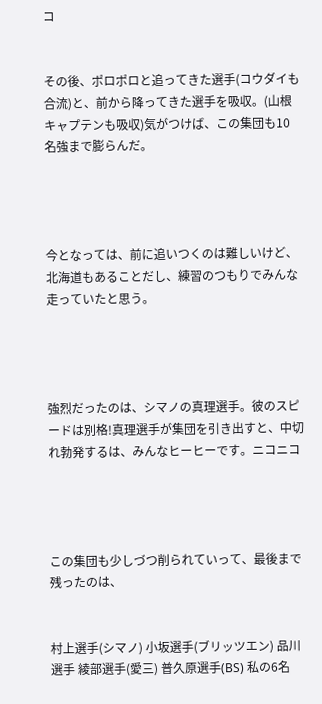コ


その後、ポロポロと追ってきた選手(コウダイも合流)と、前から降ってきた選手を吸収。(山根キャプテンも吸収)気がつけば、この集団も10名強まで膨らんだ。




今となっては、前に追いつくのは難しいけど、北海道もあることだし、練習のつもりでみんな走っていたと思う。




強烈だったのは、シマノの真理選手。彼のスピードは別格!真理選手が集団を引き出すと、中切れ勃発するは、みんなヒーヒーです。ニコニコ




この集団も少しづつ削られていって、最後まで残ったのは、


村上選手(シマノ) 小坂選手(ブリッツエン) 品川選手 綾部選手(愛三) 普久原選手(BS) 私の6名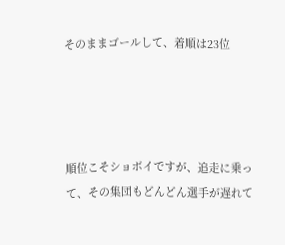そのままゴールして、着順は23位




順位こそショボイですが、追走に乗って、その集団もどんどん選手が遅れて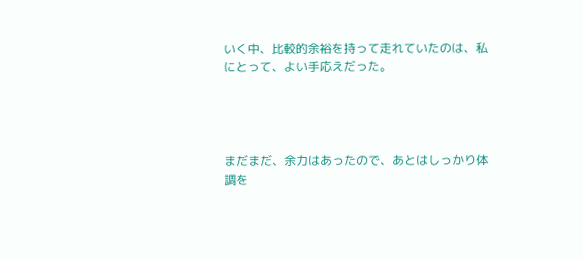いく中、比較的余裕を持って走れていたのは、私にとって、よい手応えだった。




まだまだ、余力はあったので、あとはしっかり体調を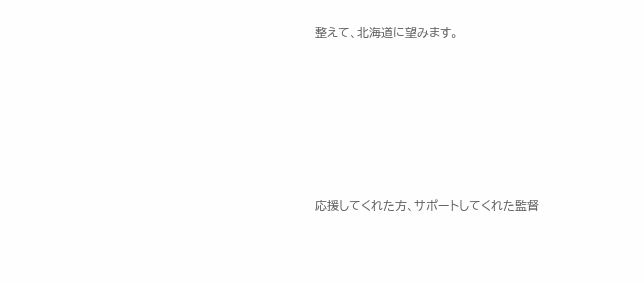整えて、北海道に望みます。






応援してくれた方、サポートしてくれた監督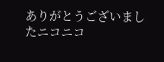ありがとうございましたニコニコ